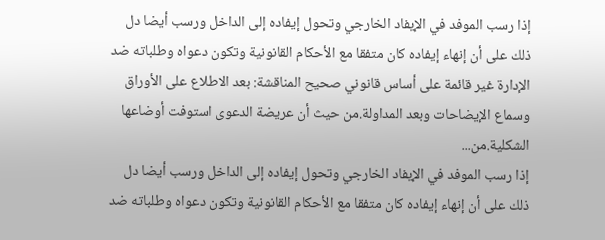إذا رسب الموفد في الإيفاد الخارجي وتحول إيفاده إلى الداخل ورسب أيضا دل ذلك على أن إنهاء إيفاده كان متفقا مع الأحكام القانونية وتكون دعواه وطلباته ضد الإدارة غير قائمة على أساس قانوني صحيح المناقشة: بعد الاطلاع على الأوراق وسماع الإيضاحات وبعد المداولة.من حيث أن عريضة الدعوى استوفت أوضاعها الشكلية.من...
إذا رسب الموفد في الإيفاد الخارجي وتحول إيفاده إلى الداخل ورسب أيضا دل ذلك على أن إنهاء إيفاده كان متفقا مع الأحكام القانونية وتكون دعواه وطلباته ضد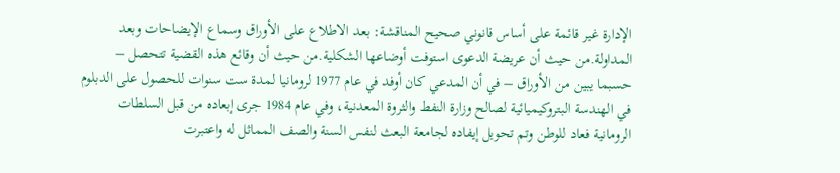الإدارة غير قائمة على أساس قانوني صحيح المناقشة: بعد الاطلاع على الأوراق وسماع الإيضاحات وبعد المداولة.من حيث أن عريضة الدعوى استوفت أوضاعها الشكلية.من حيث أن وقائع هذه القضية تتحصل – حسبما يبين من الأوراق – في أن المدعي كان أوفد في عام 1977 لرومانيا لمدة ست سنوات للحصول على الدبلوم في الهندسة البتروكيميائية لصالح وزارة النفط والثروة المعدنية، وفي عام 1984 جرى إبعاده من قبل السلطات الرومانية فعاد للوطن وتم تحويل إيفاده لجامعة البعث لنفس السنة والصف المماثل له واعتبرت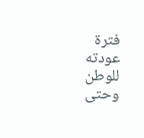فترة عودته للوطن وحتى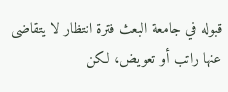قبوله في جامعة البعث فترة انتظار لا يتقاضى عنها راتب أو تعويض، لكن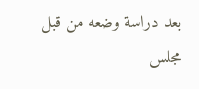بعد دراسة وضعه من قبل مجلس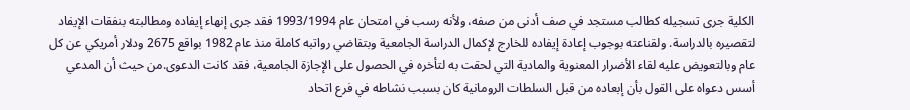الكلية جرى تسجيله كطالب مستجد في صف أدنى من صفه، ولأنه رسب في امتحان عام 1993/1994 فقد جرى إنهاء إيفاده ومطالبته بنفقات الإيفاد لتقصيره بالدراسة. ولقناعته بوجوب إعادة إيفاده للخارج لإكمال الدراسة الجامعية وبتقاضي رواتبه كاملة منذ عام 1982 بواقع 2675 ودلار أمريكي عن كل عام وبالتعويض عليه لقاء الأضرار المعنوية والمادية التي لحقت به لتأخره في الحصول على الإجازة الجامعية، فقد كانت الدعوى.من حيث أن المدعي أسس دعواه على القول بأن إبعاده من قبل السلطات الرومانية كان بسبب نشاطه في فرع اتحاد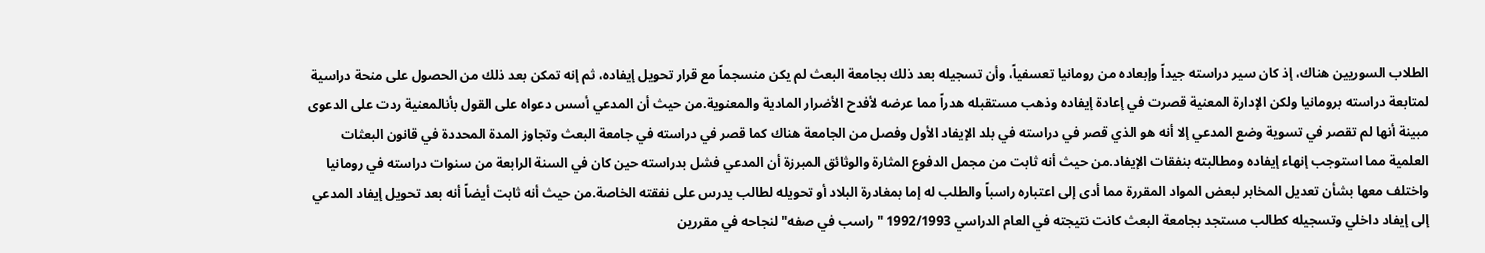الطلاب السوريين هناك، إذ كان سير دراسته جيداً وإبعاده من رومانيا تعسفياً، وأن تسجيله بعد ذلك بجامعة البعث لم يكن منسجماً مع قرار تحويل إيفاده، ثم إنه تمكن بعد ذلك من الحصول على منحة دراسية لمتابعة دراسته برومانيا ولكن الإدارة المعنية قصرت في إعادة إيفاده وذهب مستقبله هدراً مما عرضه لأفدح الأضرار المادية والمعنوية.من حيث أن المدعي أسس دعواه على القول بأنالمعنية ردت على الدعوى مبينة أنها لم تقصر في تسوية وضع المدعي إلا أنه هو الذي قصر في دراسته في بلد الإيفاد الأول وفصل من الجامعة هناك كما قصر في دراسته في جامعة البعث وتجاوز المدة المحددة في قانون البعثات العلمية مما استوجب إنهاء إيفاده ومطالبته بنفقات الإيفاد.من حيث أنه ثابت من مجمل الدفوع المثارة والوثائق المبرزة أن المدعي فشل بدراسته حين كان في السنة الرابعة من سنوات دراسته في رومانيا واختلف معها بشأن تعديل المخابر لبعض المواد المقررة مما أدى إلى اعتباره راسباً والطلب له إما بمغادرة البلاد أو تحويله لطالب يدرس على نفقته الخاصة.من حيث أنه ثابت أيضاً أنه بعد تحويل إيفاد المدعي إلى إيفاد داخلي وتسجيله كطالب مستجد بجامعة البعث كانت نتيجته في العام الدراسي 1992/1993 "راسب في صفه" لنجاحه في مقررين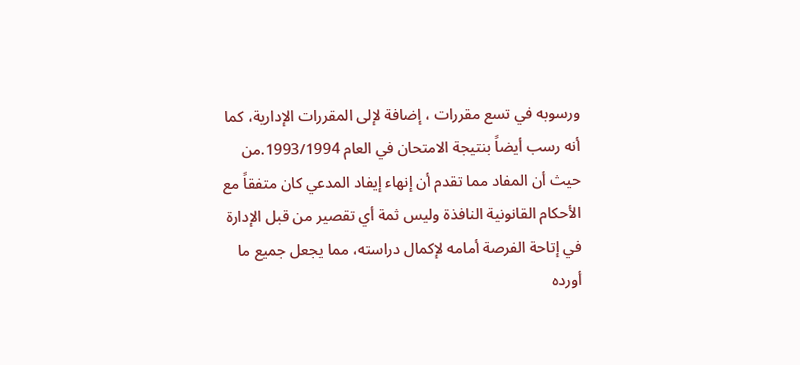ورسوبه في تسع مقررات ، إضافة لإلى المقررات الإدارية، كما أنه رسب أيضاً بنتيجة الامتحان في العام 1993/1994.من حيث أن المفاد مما تقدم أن إنهاء إيفاد المدعي كان متفقاً مع الأحكام القانونية النافذة وليس ثمة أي تقصير من قبل الإدارة في إتاحة الفرصة أمامه لإكمال دراسته، مما يجعل جميع ما أورده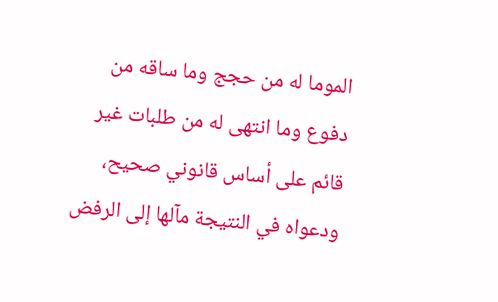الموما له من حجج وما ساقه من دفوع وما انتهى له من طلبات غير قائم على أساس قانوني صحيح، ودعواه في النتيجة مآلها إلى الرفض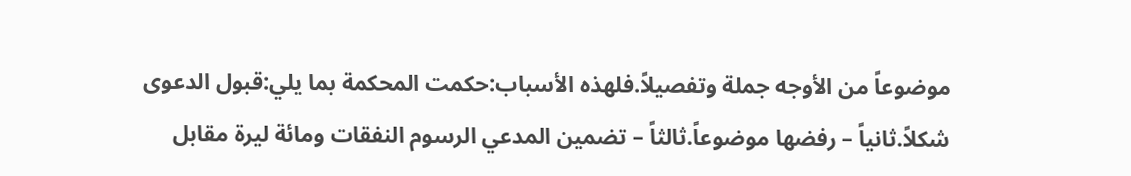موضوعاً من الأوجه جملة وتفصيلاً.فلهذه الأسباب:حكمت المحكمة بما يلي:قبول الدعوى شكلاً.ثانياً – رفضها موضوعاً.ثالثاً – تضمين المدعي الرسوم النفقات ومائة ليرة مقابل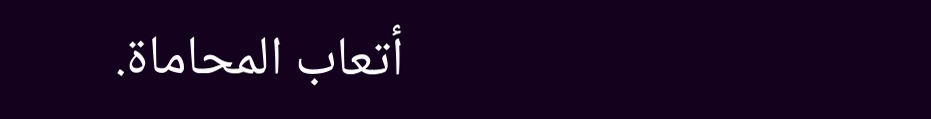أتعاب المحاماة.